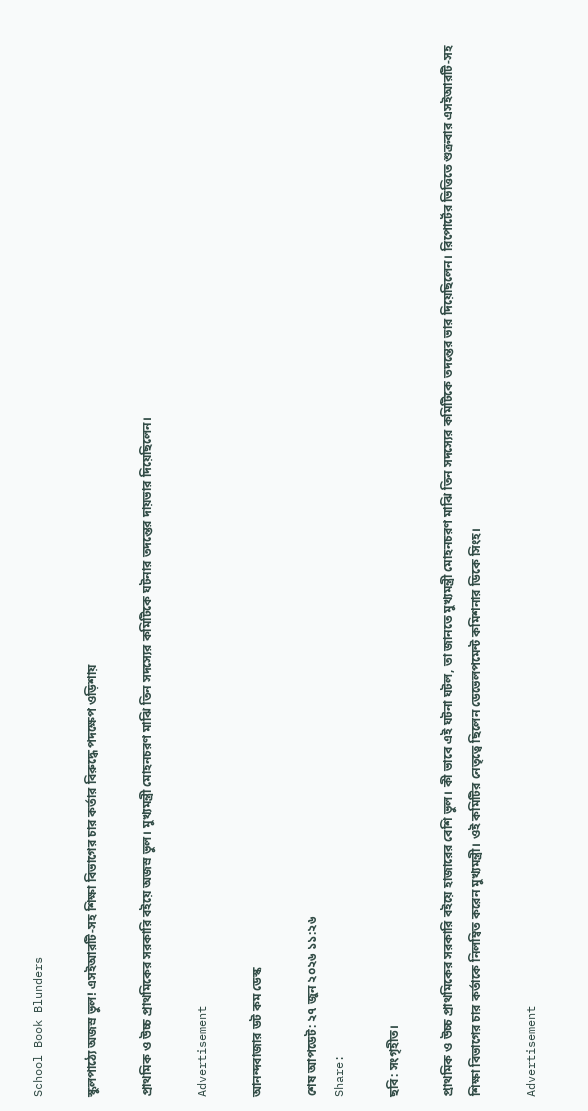School Book Blunders

স্কুলপাঠ্যে অজস্র ভুল! এসইআরটি-সহ শিক্ষা বিভাগের চার কর্তার বিরুদ্ধে পদক্ষেপ ওড়িশায়

প্রাথমিক ও উচ্চ প্রাথমিকের সরকারি বইয়ে অজস্র ভুল। মুখ্যমন্ত্রী মোহনচরণ মাঝি তিন সদস্যের কমিটিকে ঘটনার তদন্তের দায়ভার দিয়েছিলেন।

Advertisement

আনন্দবাজার ডট কম ডেস্ক

শেষ আপডেট: ২৭ জুন ২০২৬ ১১:২৬
Share:

ছবি: সংগৃহীত।

প্রাথমিক ও উচ্চ প্রাথমিকের সরকারি বইয়ে হাজারের বেশি ভুল। কী ভাবে এই ঘটনা ঘটল, তা জানতে মুখ্যমন্ত্রী মোহনচরণ মাঝি তিন সদস্যের কমিটিকে তদন্তের ভার দিয়েছিলেন। রিপোর্টের ভিত্তিতে শুক্রবার এসইআরটি-সহ শিক্ষা বিভাগের চার কর্তাকে নিলম্বিত করেন মুখ্যমন্ত্রী। ওই কমিটির নেতৃত্বে ছিলেন ডেভেলপমেন্ট কমিশনার ডিকে সিংহ।

Advertisement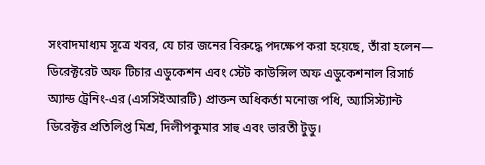সংবাদমাধ্যম সূত্রে খবর, যে চার জনের বিরুদ্ধে পদক্ষেপ করা হয়েছে, তাঁরা হলেন— ডিরেক্টরেট অফ টিচার এডুকেশন এবং স্টেট কাউন্সিল অফ এডুকেশনাল রিসার্চ অ্যান্ড ট্রেনিং-এর (এসসিইআরটি) প্রাক্তন অধিকর্তা মনোজ পধি, অ্যাসিস্ট্যান্ট ডিরেক্টর প্রতিলিপ্ত মিশ্র, দিলীপকুমার সাহু এবং ভারতী টুডু।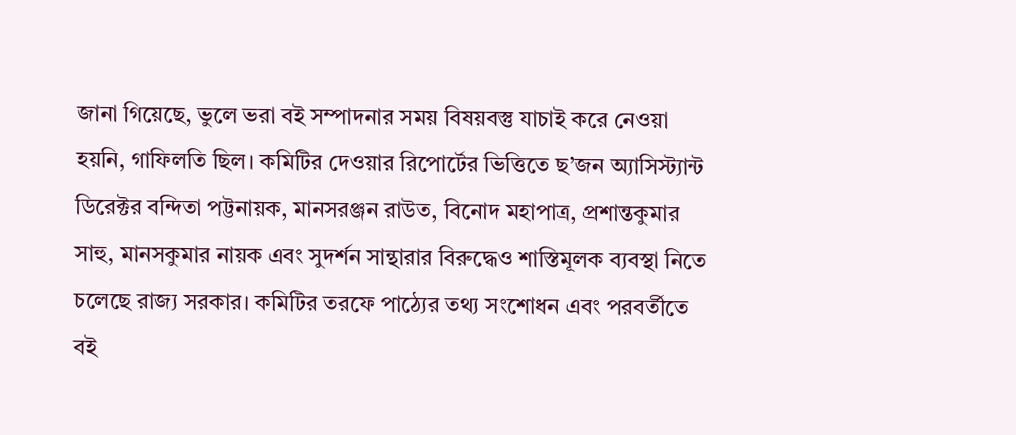জানা গিয়েছে, ভুলে ভরা বই সম্পাদনার সময় বিষয়বস্তু যাচাই করে নেওয়া হয়নি, গাফিলতি ছিল। কমিটির দেওয়ার রিপোর্টের ভিত্তিতে ছ’জন অ্যাসিস্ট্যান্ট ডিরেক্টর বন্দিতা পট্টনায়ক, মানসরঞ্জন রাউত, বিনোদ মহাপাত্র, প্রশান্তকুমার সাহু, মানসকুমার নায়ক এবং সুদর্শন সান্থারার বিরুদ্ধেও শাস্তিমূলক ব্যবস্থা নিতে চলেছে রাজ্য সরকার। কমিটির তরফে পাঠ্যের তথ্য সংশোধন এবং পরবর্তীতে বই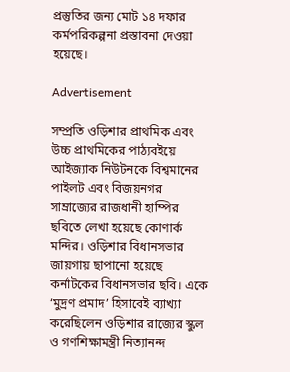প্রস্তুতির জন্য মোট ১৪ দফার কর্মপরিকল্পনা প্রস্তাবনা দেওয়া হয়েছে।

Advertisement

সম্প্রতি ওড়িশার প্রাথমিক এবং উচ্চ প্রাথমিকের পাঠ্যবইয়ে আইজ্যাক নিউটনকে বিশ্বমানের পাইলট এবং বিজয়নগর সাম্রাজ্যের রাজধানী হাম্পির ছবিতে লেখা হয়েছে কোণার্ক মন্দির। ওড়িশার বিধানসভার জায়গায় ছাপানো হয়েছে কর্নাটকের বিধানসভার ছবি। একে ‘মুদ্রণ প্রমাদ’ হিসাবেই ব্যাখ্যা করেছিলেন ওড়িশার রাজ্যের স্কুল ও গণশিক্ষামন্ত্রী নিত্যানন্দ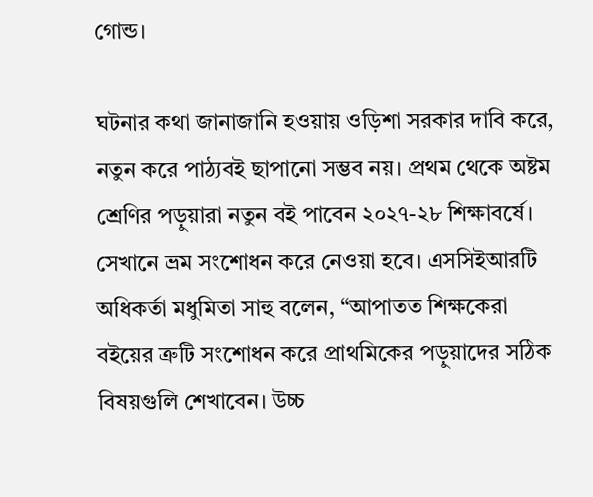গোন্ড।

ঘটনার কথা জানাজানি হওয়ায় ওড়িশা সরকার দাবি করে, নতুন করে পাঠ্যবই ছাপানো সম্ভব নয়। প্রথম থেকে অষ্টম শ্রেণির পড়ুয়ারা নতুন বই পাবেন ২০২৭-২৮ শিক্ষাবর্ষে। সেখানে ভ্রম সংশোধন করে নেওয়া হবে। এসসিইআরটি অধিকর্তা মধুমিতা সাহু বলেন, “আপাতত শিক্ষকেরা বইয়ের ত্রুটি সংশোধন করে প্রাথমিকের পড়ুয়াদের সঠিক বিষয়গুলি শেখাবেন। উচ্চ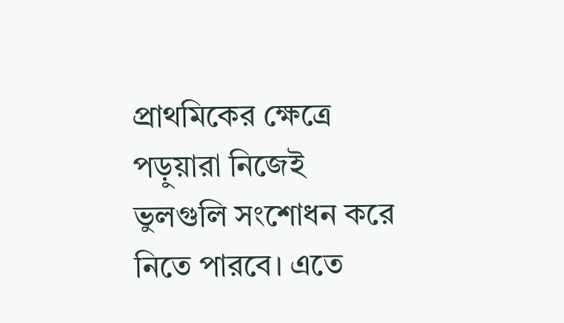প্রাথমিকের ক্ষেত্রে পড়ুয়ারা নিজেই ভুলগুলি সংশোধন করে নিতে পারবে। এতে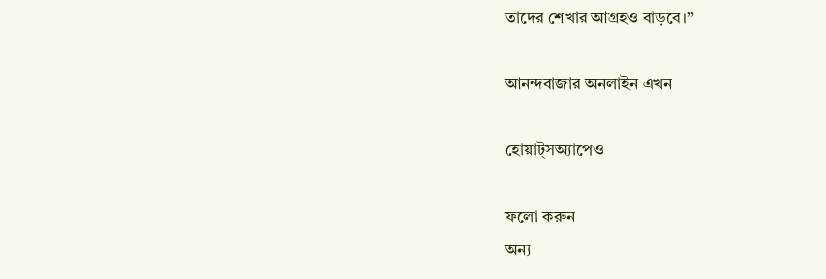তাদের শেখার আগ্রহও বাড়বে।”

আনন্দবাজার অনলাইন এখন

হোয়াট্‌সঅ্যাপেও

ফলো করুন
অন্য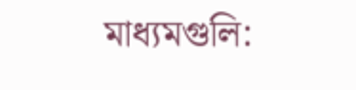মাধ্যমগুলি: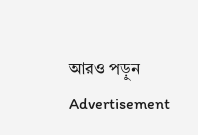আরও পড়ুন
Advertisement